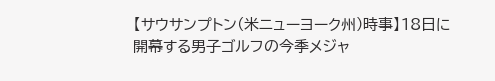【サウサンプトン(米ニューヨーク州)時事】18日に開幕する男子ゴルフの今季メジャ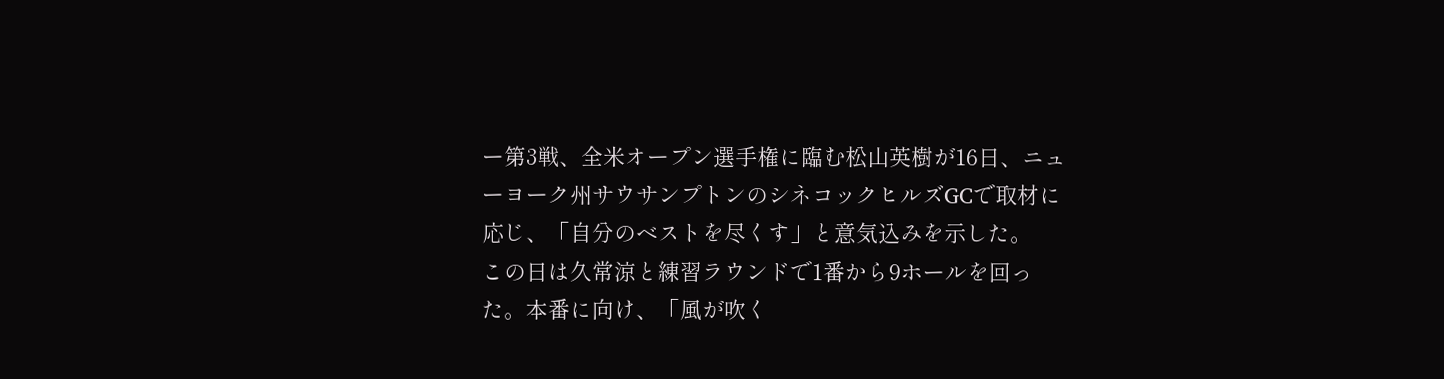ー第3戦、全米オープン選手権に臨む松山英樹が16日、ニューヨーク州サウサンプトンのシネコックヒルズGCで取材に応じ、「自分のベストを尽くす」と意気込みを示した。
この日は久常涼と練習ラウンドで1番から9ホールを回った。本番に向け、「風が吹く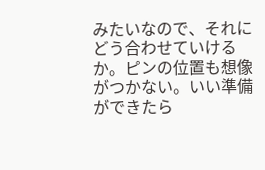みたいなので、それにどう合わせていけるか。ピンの位置も想像がつかない。いい準備ができたら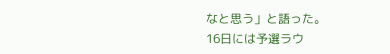なと思う」と語った。
16日には予選ラウ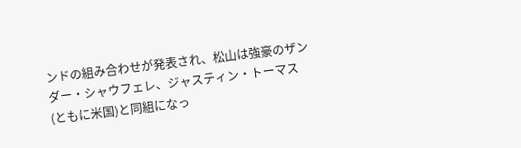ンドの組み合わせが発表され、松山は強豪のザンダー・シャウフェレ、ジャスティン・トーマス(ともに米国)と同組になっ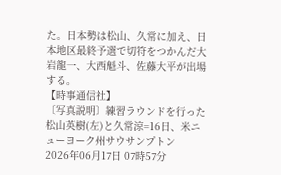た。日本勢は松山、久常に加え、日本地区最終予選で切符をつかんだ大岩龍一、大西魁斗、佐藤大平が出場する。
【時事通信社】
〔写真説明〕練習ラウンドを行った松山英樹(左)と久常涼=16日、米ニューヨーク州サウサンプトン
2026年06月17日 07時57分